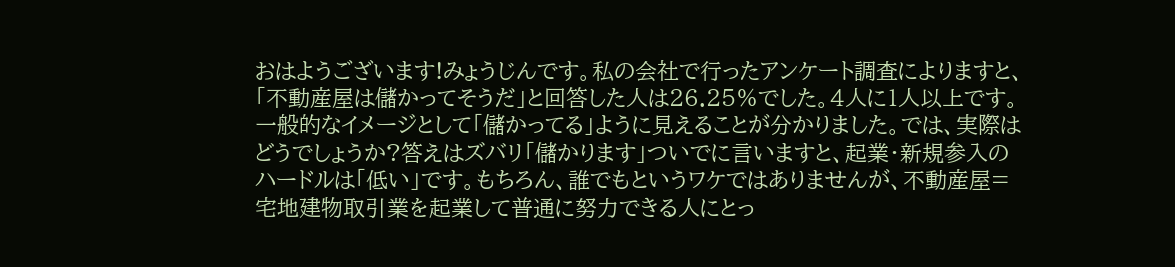おはようございます!みょうじんです。私の会社で行ったアンケート調査によりますと、「不動産屋は儲かってそうだ」と回答した人は26.25%でした。4人に1人以上です。一般的なイメージとして「儲かってる」ように見えることが分かりました。では、実際はどうでしょうか?答えはズバリ「儲かります」ついでに言いますと、起業・新規参入のハードルは「低い」です。もちろん、誰でもというワケではありませんが、不動産屋=宅地建物取引業を起業して普通に努力できる人にとっ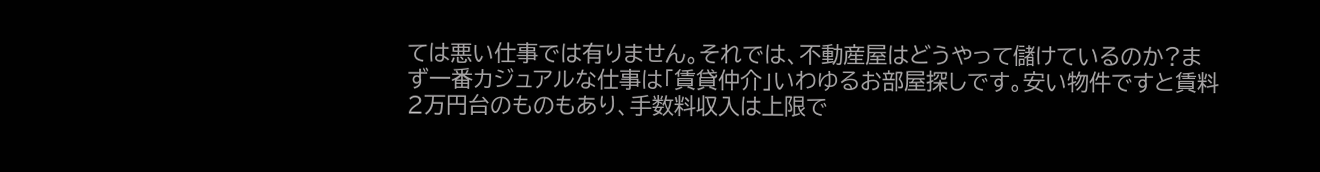ては悪い仕事では有りません。それでは、不動産屋はどうやって儲けているのか?まず一番カジュアルな仕事は「賃貸仲介」いわゆるお部屋探しです。安い物件ですと賃料2万円台のものもあり、手数料収入は上限で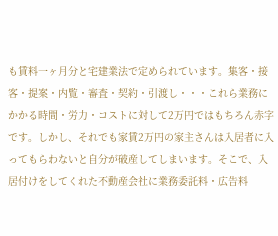も賃料一ヶ月分と宅建業法で定められています。集客・接客・提案・内覧・審査・契約・引渡し・・・これら業務にかかる時間・労力・コストに対して2万円ではもちろん赤字です。しかし、それでも家賃2万円の家主さんは入居者に入ってもらわないと自分が破産してしまいます。そこで、入居付けをしてくれた不動産会社に業務委託料・広告料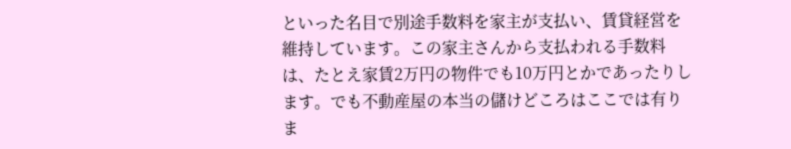といった名目で別途手数料を家主が支払い、賃貸経営を維持しています。この家主さんから支払われる手数料は、たとえ家賃2万円の物件でも10万円とかであったりします。でも不動産屋の本当の儲けどころはここでは有りま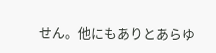せん。他にもありとあらゆ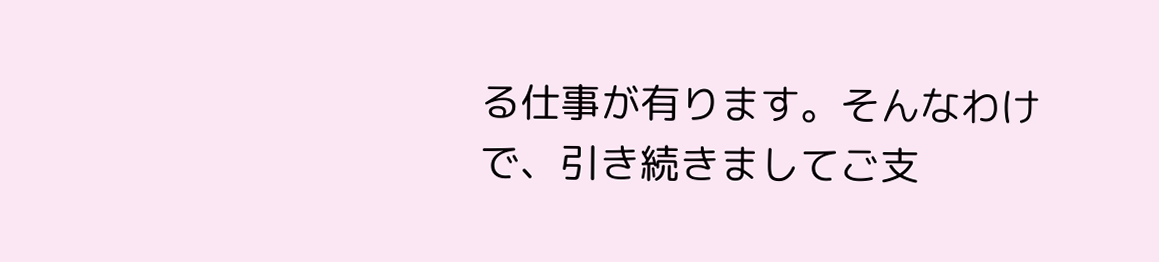る仕事が有ります。そんなわけで、引き続きましてご支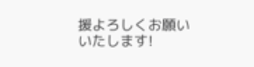援よろしくお願いいたします!